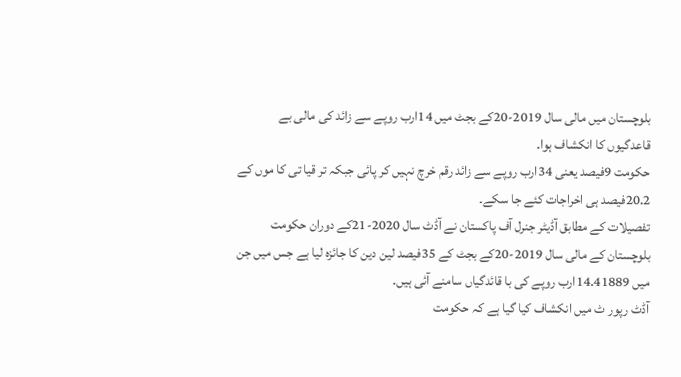بلوچستان میں مالی سال 2019-20کے بجٹ میں 14ارب روپے سے زائد کی مالی بے قاعدگیوں کا انکشاف ہوا۔
حکومت 9فیصد یعنی 34ارب روپے سے زائد رقم خرچ نہیں کر پائی جبکہ تر قیا تی کا موں کے 20.2فیصد ہی اخراجات کئے جا سکے۔
تفصیلات کے مطابق آڈیٹر جنرل آف پاکستان نے آڈٹ سال 2020-21کے دوران حکومت بلوچستان کے مالی سال 2019-20کے بجٹ کے 35فیصد لین دین کا جائزہ لیا ہے جس میں جن میں 14.41889ارب روپے کی با قائدگیاں سامنے آئی ہیں۔
آڈٹ رپور ٹ میں انکشاف کیا گیا ہے کہ حکومت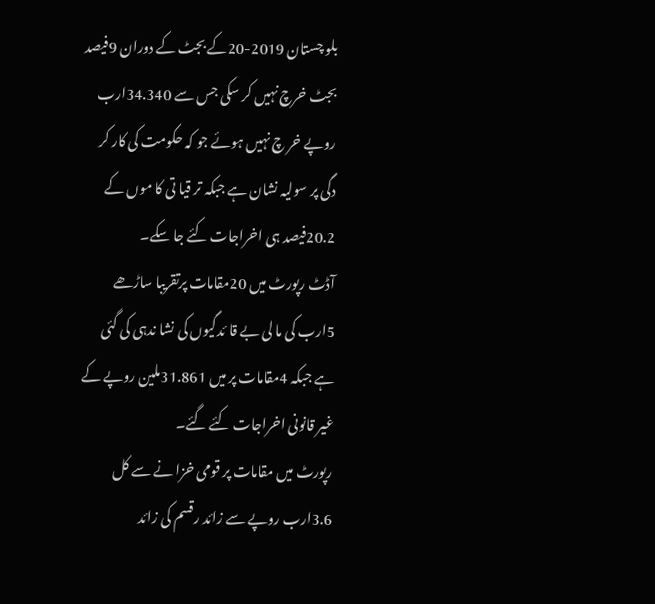بلو چستان 2019-20کے بجٹ کے دوران 9فیصد بجٹ خرچ نہیں کر سکی جس سے 34.340ارب روپے خر چ نہیں ہوئے جو کہ حکومت کی کار کر دگی پر سولیہ نشان ہے جبکہ تر قیا تی کا موں کے 20.2فیصد ہی اخراجات کئے جا سکے۔
آڈٹ رپورٹ میں 20مقامات پرتقریبا ساڑھے 5ارب کی ما لی بے قا ئدگیوں کی نشا ندہی کی گئی ہے جبکہ 4مقامات پر میں 31.861ملین روپے کے غیر قانونی اخراجات کئے گئے۔
رپورٹ میں مقامات پر قومی خزا نے سے کل 3.6ارب روپے سے زائد رقسم کی زائد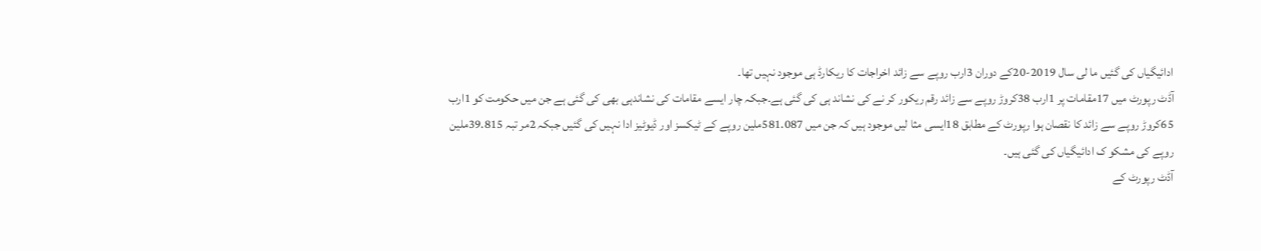ادائیگیاں کی گئیں ما لی سال 2019-20کے دوران 3ارب روپے سے زائد اخراجات کا ریکارڈ ہی موجود نہیں تھا۔
آڈٹ رپورٹ میں 17مقامات پر 1ارب 38کروڑ روپے سے زائد رقم ریکور کر نے کی نشاند ہی کی گئی ہے۔جبکہ چار ایسے مقامات کی نشاندہی بھی کی گئی ہے جن میں حکومت کو 1ارب 65کروڑ روپے سے زائد کا نقصان ہوا رپورٹ کے مطابق 18ایسی مثا لیں موجود ہیں کہ جن میں 581.087ملین روپے کے ٹیکسز اور ڈیوٹیز ادا نہیں کی گئیں جبکہ 2مر تبہ 39.815ملین روپے کی مشکو ک ادائیگیاں کی گئی ہیں۔
آڈٹ رپورٹ کے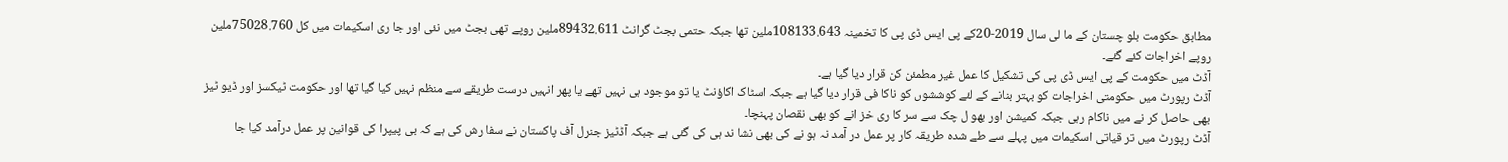مطابق حکومت بلو چستان کے ما لی سال 2019-20کے پی ایس ڈی پی کا تخمینہ 108133.643ملین تھا جبکہ حتمی بجٹ گرانٹ 89432.611ملین روپے تھی بجٹ میں نئی اور جا ری اسکیمات میں کل 75028.760ملین روپے اخراجات کئے گئے۔
آڈٹ میں حکومت کے پی ایس ڈی پی کی تشکیل کا عمل غیر مطمئن کن قرار دیا گیا ہے۔
آڈٹ رپورٹ میں حکومتی اخراجات کو بہتر بنانے کے لئے کوششوں کو ناکا فی قرار دیا گیا ہے جبکہ اسٹاک اکاؤنٹ یا تو موجود ہی نہیں تھے یا پھر انہیں درست طریقے سے منظم نہیں کیا گیا تھا اور حکومت ٹیکسز اور ڈیو ٹیز بھی حاصل کر نے میں ناکام رہی جبکہ کمیشن اور بھو ل چک سے سر کا ری خز انے کو بھی نقصان پہنچا۔
آڈٹ رپورٹ میں تر قیاتی اسکیمات میں پہلے سے طے شدہ طریقہ کار پر عمل در آمد نہ ہو نے کی بھی نشا ند ہی کی گئی ہے جبکہ آڈٹیز جنرل آف پاکستان نے سفا رش کی ہے کہ بی پیپرا کی قوانین پر عمل درآمد کیا جا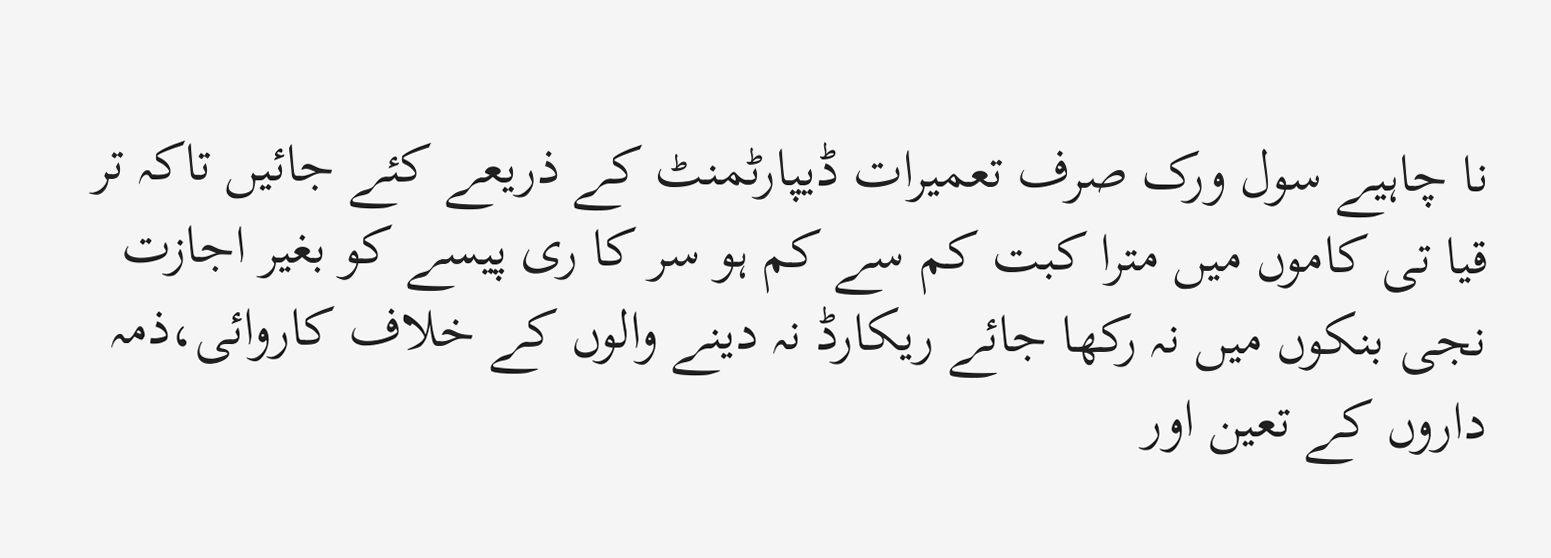نا چاہیے سول ورک صرف تعمیرات ڈیپارٹمنٹ کے ذریعے کئے جائیں تاکہ تر قیا تی کاموں میں مترا کبت کم سے کم ہو سر کا ری پیسے کو بغیر اجازت نجی بنکوں میں نہ رکھا جائے ریکارڈ نہ دینے والوں کے خلاف کاروائی،ذمہ داروں کے تعین اور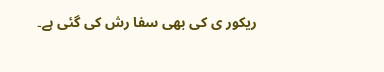ریکور ی کی بھی سفا رش کی گئی ہے۔